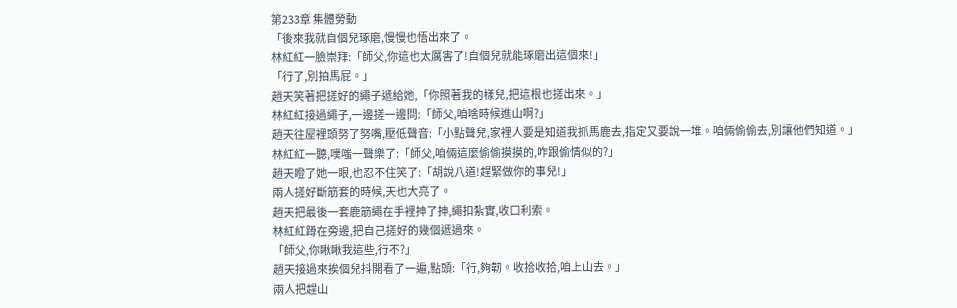第233章 集體勞動
「後來我就自個兒琢磨,慢慢也悟出來了。
林紅紅一臉崇拜:「師父,你這也太厲害了!自個兒就能琢磨出這個來!」
「行了,別拍馬屁。」
趙天笑著把搓好的繩子遞給她,「你照著我的樣兒,把這根也搓出來。」
林紅紅接過繩子,一邊搓一邊問:「師父,咱啥時候進山啊?」
趙天往屋裡頭努了努嘴,壓低聲音:「小點聲兒,家裡人要是知道我抓馬鹿去,指定又要說一堆。咱倆偷偷去,別讓他們知道。」
林紅紅一聽,噗嗤一聲樂了:「師父,咱倆這麼偷偷摸摸的,咋跟偷情似的?」
趙天瞪了她一眼,也忍不住笑了:「胡說八道!趕緊做你的事兒!」
兩人搓好斷筋套的時候,天也大亮了。
趙天把最後一套鹿筋繩在手裡抻了抻,繩扣紮實,收口利索。
林紅紅蹲在旁邊,把自己搓好的幾個遞過來。
「師父,你瞅瞅我這些,行不?」
趙天接過來挨個兒抖開看了一遍,點頭:「行,夠韌。收拾收拾,咱上山去。」
兩人把趕山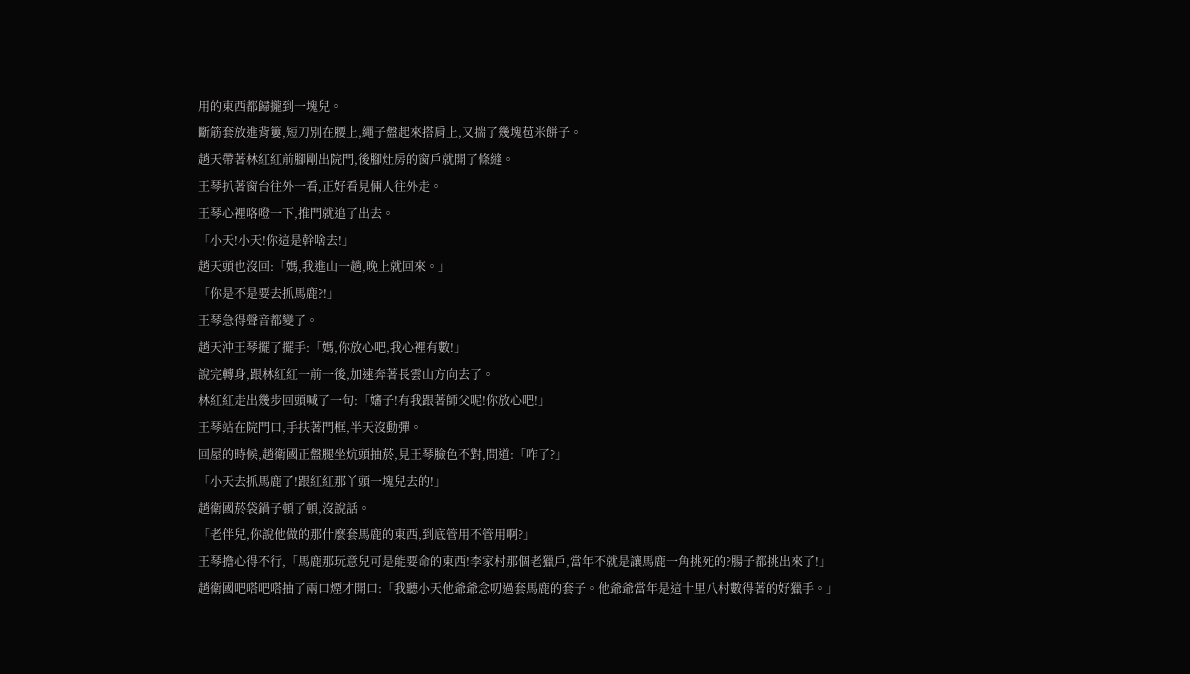用的東西都歸攏到一塊兒。
斷筋套放進背簍,短刀別在腰上,繩子盤起來搭肩上,又揣了幾塊苞米餅子。
趙天帶著林紅紅前腳剛出院門,後腳灶房的窗戶就開了條縫。
王琴扒著窗台往外一看,正好看見倆人往外走。
王琴心裡咯噔一下,推門就追了出去。
「小天!小天!你這是幹啥去!」
趙天頭也沒回:「媽,我進山一趟,晚上就回來。」
「你是不是要去抓馬鹿?!」
王琴急得聲音都變了。
趙天沖王琴擺了擺手:「媽,你放心吧,我心裡有數!」
說完轉身,跟林紅紅一前一後,加速奔著長雲山方向去了。
林紅紅走出幾步回頭喊了一句:「嬸子!有我跟著師父呢!你放心吧!」
王琴站在院門口,手扶著門框,半天沒動彈。
回屋的時候,趙衛國正盤腿坐炕頭抽菸,見王琴臉色不對,問道:「咋了?」
「小天去抓馬鹿了!跟紅紅那丫頭一塊兒去的!」
趙衛國菸袋鍋子頓了頓,沒說話。
「老伴兒,你說他做的那什麼套馬鹿的東西,到底管用不管用啊?」
王琴擔心得不行,「馬鹿那玩意兒可是能要命的東西!李家村那個老獵戶,當年不就是讓馬鹿一角挑死的?腸子都挑出來了!」
趙衛國吧嗒吧嗒抽了兩口煙才開口:「我聽小天他爺爺念叨過套馬鹿的套子。他爺爺當年是這十里八村數得著的好獵手。」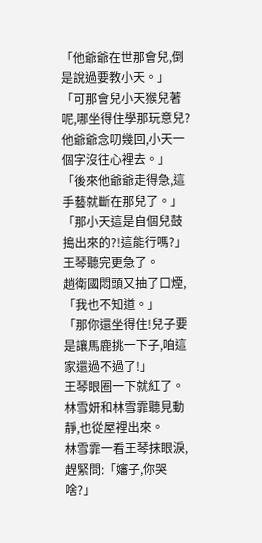「他爺爺在世那會兒,倒是說過要教小天。」
「可那會兒小天猴兒著呢,哪坐得住學那玩意兒?他爺爺念叨幾回,小天一個字沒往心裡去。」
「後來他爺爺走得急,這手藝就斷在那兒了。」
「那小天這是自個兒鼓搗出來的?!這能行嗎?」
王琴聽完更急了。
趙衛國悶頭又抽了口煙,「我也不知道。」
「那你還坐得住!兒子要是讓馬鹿挑一下子,咱這家還過不過了!」
王琴眼圈一下就紅了。
林雪妍和林雪霏聽見動靜,也從屋裡出來。
林雪霏一看王琴抹眼淚,趕緊問:「嬸子,你哭啥?」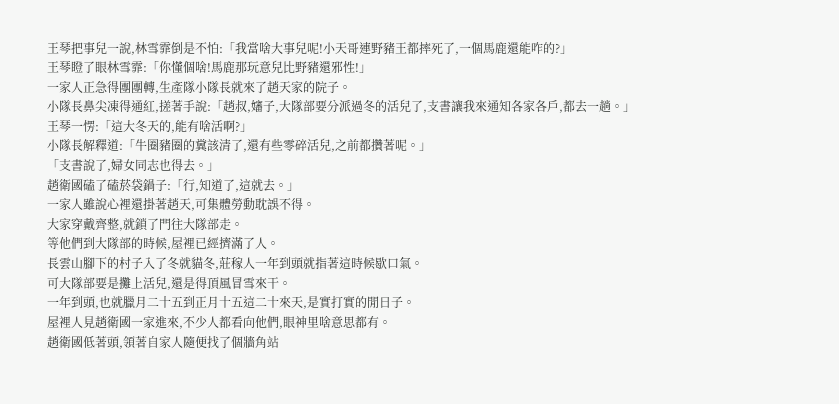王琴把事兒一說,林雪霏倒是不怕:「我當啥大事兒呢!小天哥連野豬王都摔死了,一個馬鹿還能咋的?」
王琴瞪了眼林雪霏:「你懂個啥!馬鹿那玩意兒比野豬還邪性!」
一家人正急得團團轉,生產隊小隊長就來了趙天家的院子。
小隊長鼻尖凍得通紅,搓著手說:「趙叔,嬸子,大隊部要分派過冬的活兒了,支書讓我來通知各家各戶,都去一趟。」
王琴一愣:「這大冬天的,能有啥活啊?」
小隊長解釋道:「牛圈豬圈的糞該清了,還有些零碎活兒,之前都攢著呢。」
「支書說了,婦女同志也得去。」
趙衛國磕了磕菸袋鍋子:「行,知道了,這就去。」
一家人雖說心裡還掛著趙天,可集體勞動耽誤不得。
大家穿戴齊整,就鎖了門往大隊部走。
等他們到大隊部的時候,屋裡已經擠滿了人。
長雲山腳下的村子入了冬就貓冬,莊稼人一年到頭就指著這時候歇口氣。
可大隊部要是攤上活兒,還是得頂風冒雪來干。
一年到頭,也就臘月二十五到正月十五這二十來天,是實打實的閒日子。
屋裡人見趙衛國一家進來,不少人都看向他們,眼神里啥意思都有。
趙衛國低著頭,領著自家人隨便找了個牆角站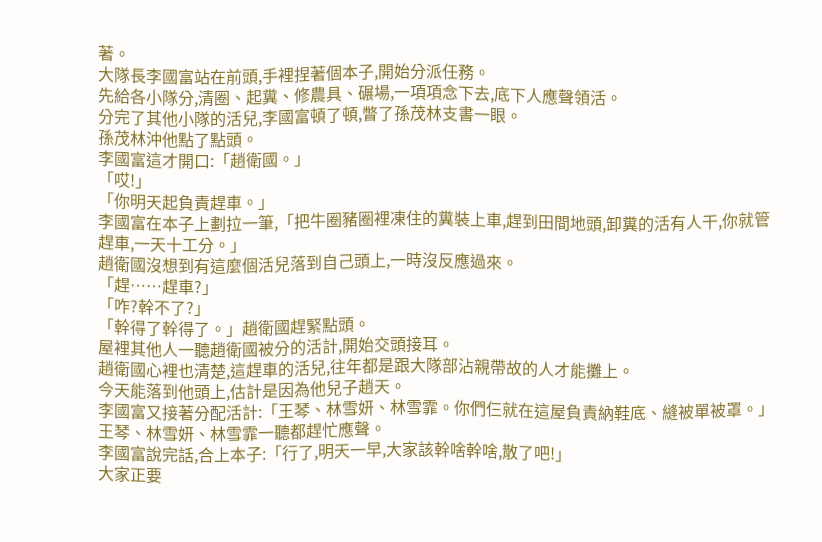著。
大隊長李國富站在前頭,手裡捏著個本子,開始分派任務。
先給各小隊分,清圈、起糞、修農具、碾場,一項項念下去,底下人應聲領活。
分完了其他小隊的活兒,李國富頓了頓,瞥了孫茂林支書一眼。
孫茂林沖他點了點頭。
李國富這才開口:「趙衛國。」
「哎!」
「你明天起負責趕車。」
李國富在本子上劃拉一筆,「把牛圈豬圈裡凍住的糞裝上車,趕到田間地頭,卸糞的活有人干,你就管趕車,一天十工分。」
趙衛國沒想到有這麼個活兒落到自己頭上,一時沒反應過來。
「趕……趕車?」
「咋?幹不了?」
「幹得了幹得了。」趙衛國趕緊點頭。
屋裡其他人一聽趙衛國被分的活計,開始交頭接耳。
趙衛國心裡也清楚,這趕車的活兒,往年都是跟大隊部沾親帶故的人才能攤上。
今天能落到他頭上,估計是因為他兒子趙天。
李國富又接著分配活計:「王琴、林雪妍、林雪霏。你們仨就在這屋負責納鞋底、縫被單被罩。」
王琴、林雪妍、林雪霏一聽都趕忙應聲。
李國富說完話,合上本子:「行了,明天一早,大家該幹啥幹啥,散了吧!」
大家正要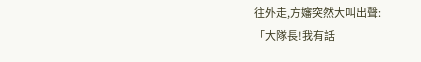往外走,方嬸突然大叫出聲:
「大隊長!我有話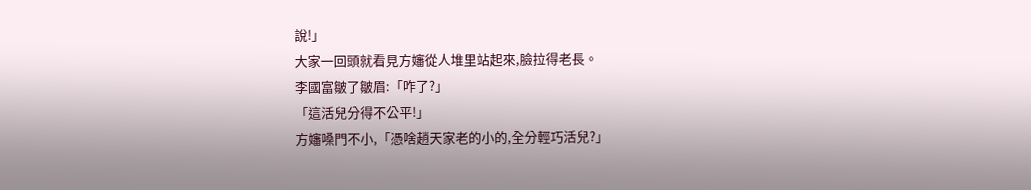說!」
大家一回頭就看見方嬸從人堆里站起來,臉拉得老長。
李國富皺了皺眉:「咋了?」
「這活兒分得不公平!」
方嬸嗓門不小,「憑啥趙天家老的小的,全分輕巧活兒?」